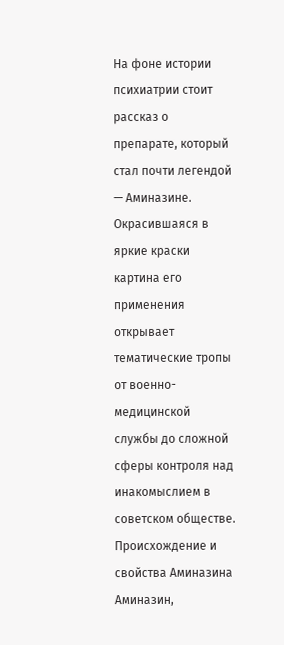На фоне истории психиатрии стоит рассказ о препарате, который стал почти легендой — Аминазине. Окрасившаяся в яркие краски картина его применения открывает тематические тропы от военно-медицинской службы до сложной сферы контроля над инакомыслием в советском обществе.
Происхождение и свойства Аминазина
Аминазин,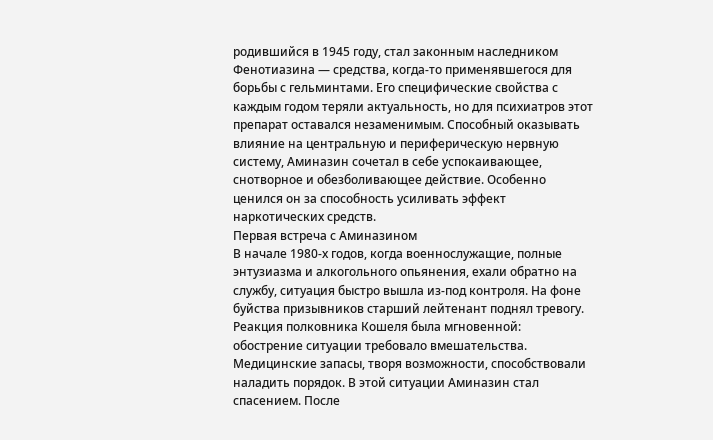родившийся в 1945 году, стал законным наследником Фенотиазина — средства, когда-то применявшегося для борьбы с гельминтами. Его специфические свойства с каждым годом теряли актуальность, но для психиатров этот препарат оставался незаменимым. Способный оказывать влияние на центральную и периферическую нервную систему, Аминазин сочетал в себе успокаивающее, снотворное и обезболивающее действие. Особенно ценился он за способность усиливать эффект наркотических средств.
Первая встреча с Аминазином
В начале 1980-х годов, когда военнослужащие, полные энтузиазма и алкогольного опьянения, ехали обратно на службу, ситуация быстро вышла из-под контроля. На фоне буйства призывников старший лейтенант поднял тревогу. Реакция полковника Кошеля была мгновенной: обострение ситуации требовало вмешательства. Медицинские запасы, творя возможности, способствовали наладить порядок. В этой ситуации Аминазин стал спасением. После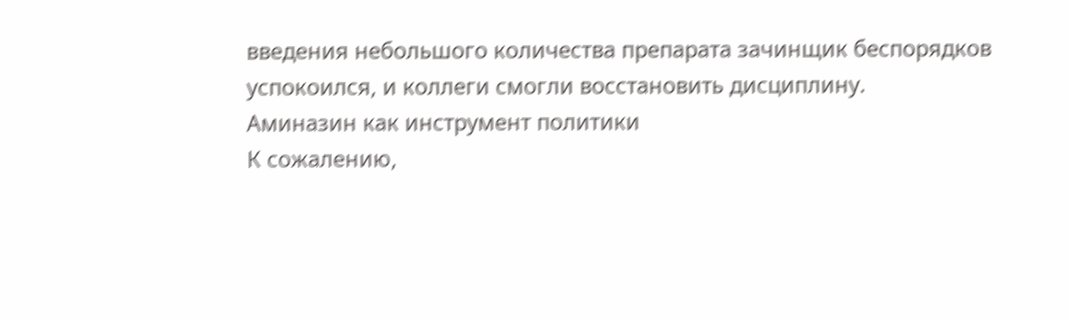введения небольшого количества препарата зачинщик беспорядков успокоился, и коллеги смогли восстановить дисциплину.
Аминазин как инструмент политики
К сожалению,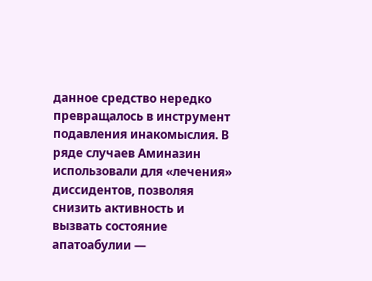данное средство нередко превращалось в инструмент подавления инакомыслия. В ряде случаев Аминазин использовали для «лечения» диссидентов, позволяя снизить активность и вызвать состояние апатоабулии —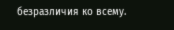безразличия ко всему.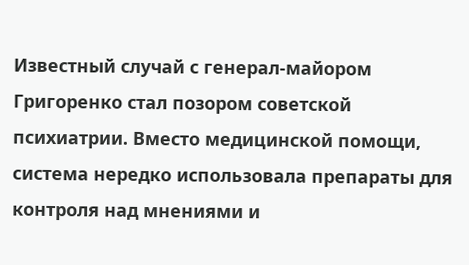Известный случай с генерал-майором Григоренко стал позором советской психиатрии. Вместо медицинской помощи, система нередко использовала препараты для контроля над мнениями и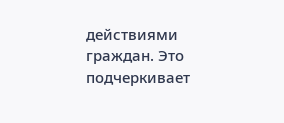действиями граждан. Это подчеркивает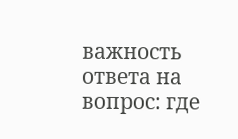важность ответа на вопрос: где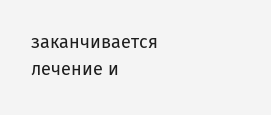заканчивается лечение и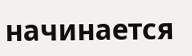начинается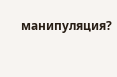манипуляция?